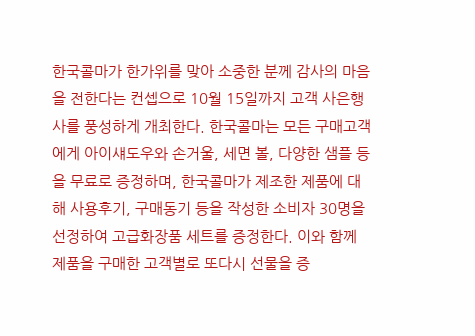한국콜마가 한가위를 맞아 소중한 분께 감사의 마음을 전한다는 컨셉으로 10월 15일까지 고객 사은행사를 풍성하게 개최한다. 한국콜마는 모든 구매고객에게 아이섀도우와 손거울, 세면 볼, 다양한 샘플 등을 무료로 증정하며, 한국콜마가 제조한 제품에 대해 사용후기, 구매동기 등을 작성한 소비자 30명을 선정하여 고급화장품 세트를 증정한다. 이와 함께 제품을 구매한 고객별로 또다시 선물을 증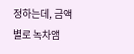정하는데, 금액별로 녹차앰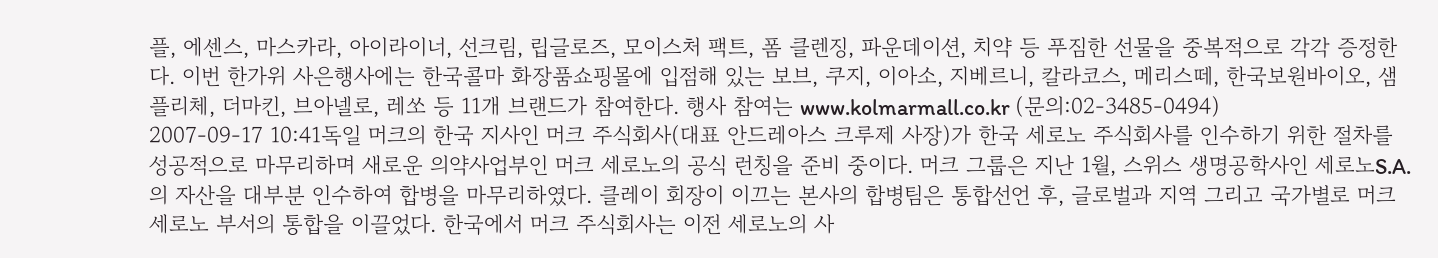플, 에센스, 마스카라, 아이라이너, 선크림, 립글로즈, 모이스처 팩트, 폼 클렌징, 파운데이션, 치약 등 푸짐한 선물을 중복적으로 각각 증정한다. 이번 한가위 사은행사에는 한국콜마 화장품쇼핑몰에 입점해 있는 보브, 쿠지, 이아소, 지베르니, 칼라코스, 메리스떼, 한국보원바이오, 샘플리체, 더마킨, 브아넬로, 레쏘 등 11개 브랜드가 참여한다. 행사 참여는 www.kolmarmall.co.kr (문의:02-3485-0494)
2007-09-17 10:41독일 머크의 한국 지사인 머크 주식회사(대표 안드레아스 크루제 사장)가 한국 세로노 주식회사를 인수하기 위한 절차를 성공적으로 마무리하며 새로운 의약사업부인 머크 세로노의 공식 런칭을 준비 중이다. 머크 그룹은 지난 1월, 스위스 생명공학사인 세로노S.A.의 자산을 대부분 인수하여 합병을 마무리하였다. 클레이 회장이 이끄는 본사의 합병팀은 통합선언 후, 글로벌과 지역 그리고 국가별로 머크 세로노 부서의 통합을 이끌었다. 한국에서 머크 주식회사는 이전 세로노의 사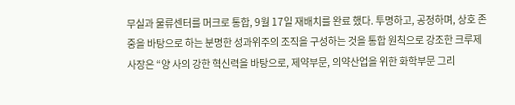무실과 물류센터를 머크로 통합, 9월 17일 재배치를 완료 했다. 투명하고, 공정하며, 상호 존중을 바탕으로 하는 분명한 성과위주의 조직을 구성하는 것을 통합 원칙으로 강조한 크루제 사장은 “양 사의 강한 혁신력을 바탕으로, 제약부문, 의약산업을 위한 화학부문 그리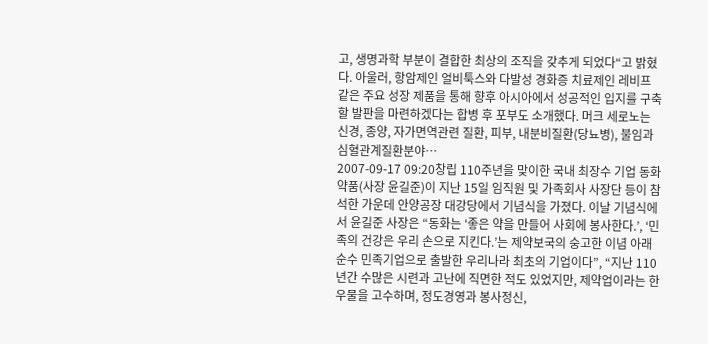고, 생명과학 부분이 결합한 최상의 조직을 갖추게 되었다“고 밝혔다. 아울러, 항암제인 얼비툭스와 다발성 경화증 치료제인 레비프 같은 주요 성장 제품을 통해 향후 아시아에서 성공적인 입지를 구축할 발판을 마련하겠다는 합병 후 포부도 소개했다. 머크 세로노는 신경, 종양, 자가면역관련 질환, 피부, 내분비질환(당뇨병), 불임과 심혈관계질환분야…
2007-09-17 09:20창립 110주년을 맞이한 국내 최장수 기업 동화약품(사장 윤길준)이 지난 15일 임직원 및 가족회사 사장단 등이 참석한 가운데 안양공장 대강당에서 기념식을 가졌다. 이날 기념식에서 윤길준 사장은 “동화는 ‘좋은 약을 만들어 사회에 봉사한다.’, ‘민족의 건강은 우리 손으로 지킨다.’는 제약보국의 숭고한 이념 아래 순수 민족기업으로 출발한 우리나라 최초의 기업이다”, “지난 110년간 수많은 시련과 고난에 직면한 적도 있었지만, 제약업이라는 한 우물을 고수하며, 정도경영과 봉사정신,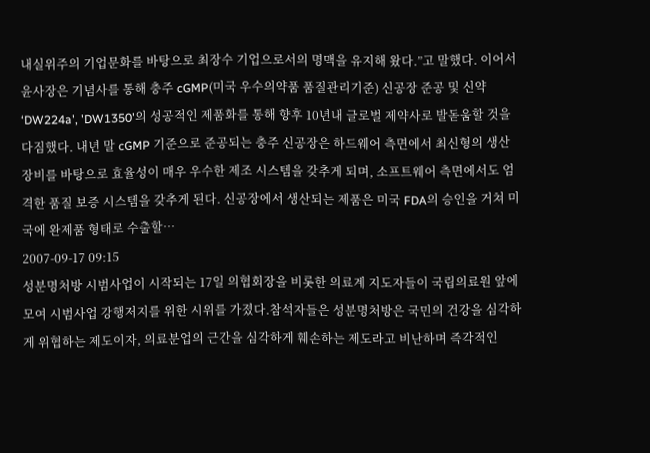내실위주의 기업문화를 바탕으로 최장수 기업으로서의 명맥을 유지해 왔다.”고 말했다. 이어서 윤사장은 기념사를 통해 충주 cGMP(미국 우수의약품 품질관리기준) 신공장 준공 및 신약‘DW224a', 'DW1350'의 성공적인 제품화를 통해 향후 10년내 글로벌 제약사로 발돋움할 것을 다짐했다. 내년 말 cGMP 기준으로 준공되는 충주 신공장은 하드웨어 측면에서 최신형의 생산 장비를 바탕으로 효율성이 매우 우수한 제조 시스템을 갖추게 되며, 소프트웨어 측면에서도 엄격한 품질 보증 시스템을 갖추게 된다. 신공장에서 생산되는 제품은 미국 FDA의 승인을 거쳐 미국에 완제품 형태로 수출할…
2007-09-17 09:15
성분명처방 시범사업이 시작되는 17일 의협회장을 비롯한 의료계 지도자들이 국립의료원 앞에 모여 시범사업 강행저지를 위한 시위를 가졌다.참석자들은 성분명처방은 국민의 건강을 심각하게 위협하는 제도이자, 의료분업의 근간을 심각하게 훼손하는 제도라고 비난하며 즉각적인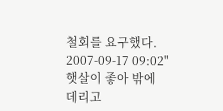철회를 요구했다.
2007-09-17 09:02"햇살이 좋아 밖에 데리고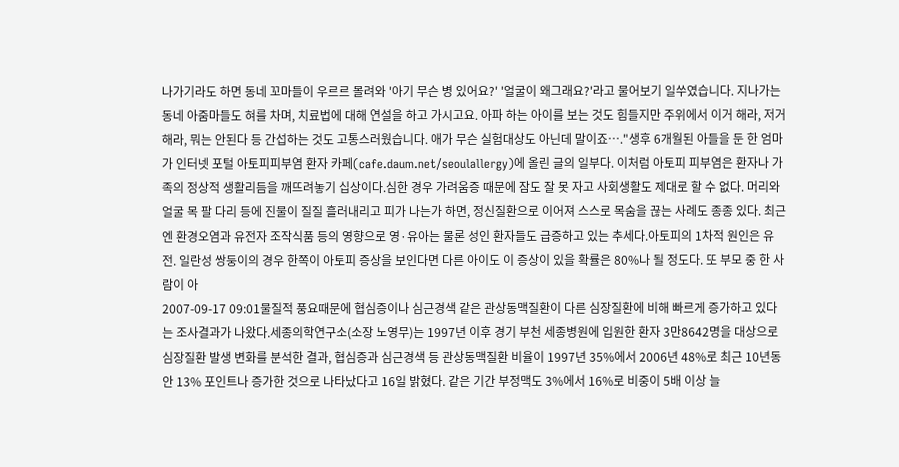나가기라도 하면 동네 꼬마들이 우르르 몰려와 '아기 무슨 병 있어요?' '얼굴이 왜그래요?'라고 물어보기 일쑤였습니다. 지나가는 동네 아줌마들도 혀를 차며, 치료법에 대해 연설을 하고 가시고요. 아파 하는 아이를 보는 것도 힘들지만 주위에서 이거 해라, 저거 해라, 뭐는 안된다 등 간섭하는 것도 고통스러웠습니다. 애가 무슨 실험대상도 아닌데 말이죠…."생후 6개월된 아들을 둔 한 엄마가 인터넷 포털 아토피피부염 환자 카페(cafe.daum.net/seoulallergy)에 올린 글의 일부다. 이처럼 아토피 피부염은 환자나 가족의 정상적 생활리듬을 깨뜨려놓기 십상이다.심한 경우 가려움증 때문에 잠도 잘 못 자고 사회생활도 제대로 할 수 없다. 머리와 얼굴 목 팔 다리 등에 진물이 질질 흘러내리고 피가 나는가 하면, 정신질환으로 이어져 스스로 목숨을 끊는 사례도 종종 있다. 최근엔 환경오염과 유전자 조작식품 등의 영향으로 영·유아는 물론 성인 환자들도 급증하고 있는 추세다.아토피의 1차적 원인은 유전. 일란성 쌍둥이의 경우 한쪽이 아토피 증상을 보인다면 다른 아이도 이 증상이 있을 확률은 80%나 될 정도다. 또 부모 중 한 사람이 아
2007-09-17 09:01물질적 풍요때문에 협심증이나 심근경색 같은 관상동맥질환이 다른 심장질환에 비해 빠르게 증가하고 있다는 조사결과가 나왔다.세종의학연구소(소장 노영무)는 1997년 이후 경기 부천 세종병원에 입원한 환자 3만8642명을 대상으로 심장질환 발생 변화를 분석한 결과, 협심증과 심근경색 등 관상동맥질환 비율이 1997년 35%에서 2006년 48%로 최근 10년동안 13% 포인트나 증가한 것으로 나타났다고 16일 밝혔다. 같은 기간 부정맥도 3%에서 16%로 비중이 5배 이상 늘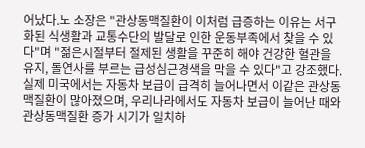어났다.노 소장은 "관상동맥질환이 이처럼 급증하는 이유는 서구화된 식생활과 교통수단의 발달로 인한 운동부족에서 찾을 수 있다"며 "젊은시절부터 절제된 생활을 꾸준히 해야 건강한 혈관을 유지, 돌연사를 부르는 급성심근경색을 막을 수 있다"고 강조했다. 실제 미국에서는 자동차 보급이 급격히 늘어나면서 이같은 관상동맥질환이 많아졌으며, 우리나라에서도 자동차 보급이 늘어난 때와 관상동맥질환 증가 시기가 일치하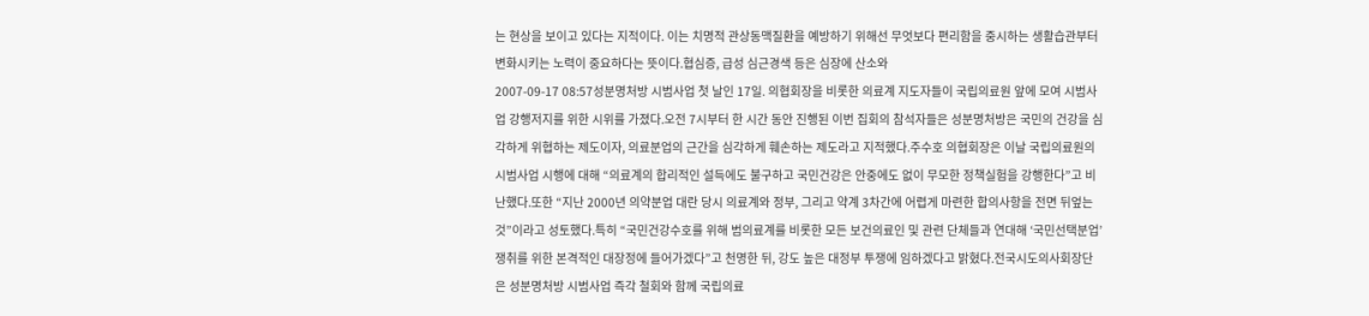는 현상을 보이고 있다는 지적이다. 이는 치명적 관상동맥질환을 예방하기 위해선 무엇보다 편리함을 중시하는 생활습관부터 변화시키는 노력이 중요하다는 뜻이다.협심증, 급성 심근경색 등은 심장에 산소와
2007-09-17 08:57성분명처방 시범사업 첫 날인 17일. 의협회장을 비롯한 의료계 지도자들이 국립의료원 앞에 모여 시범사업 강행저지를 위한 시위를 가졌다.오전 7시부터 한 시간 동안 진행된 이번 집회의 참석자들은 성분명처방은 국민의 건강을 심각하게 위협하는 제도이자, 의료분업의 근간을 심각하게 훼손하는 제도라고 지적했다.주수호 의협회장은 이날 국립의료원의 시범사업 시행에 대해 “의료계의 합리적인 설득에도 불구하고 국민건강은 안중에도 없이 무모한 정책실험을 강행한다”고 비난했다.또한 “지난 2000년 의약분업 대란 당시 의료계와 정부, 그리고 약계 3차간에 어렵게 마련한 합의사항을 전면 뒤엎는 것”이라고 성토했다.특히 “국민건강수호를 위해 범의료계를 비롯한 모든 보건의료인 및 관련 단체들과 연대해 ‘국민선택분업’ 쟁취를 위한 본격적인 대장정에 들어가겠다”고 천명한 뒤, 강도 높은 대정부 투쟁에 임하겠다고 밝혔다.전국시도의사회장단은 성분명처방 시범사업 즉각 철회와 함께 국립의료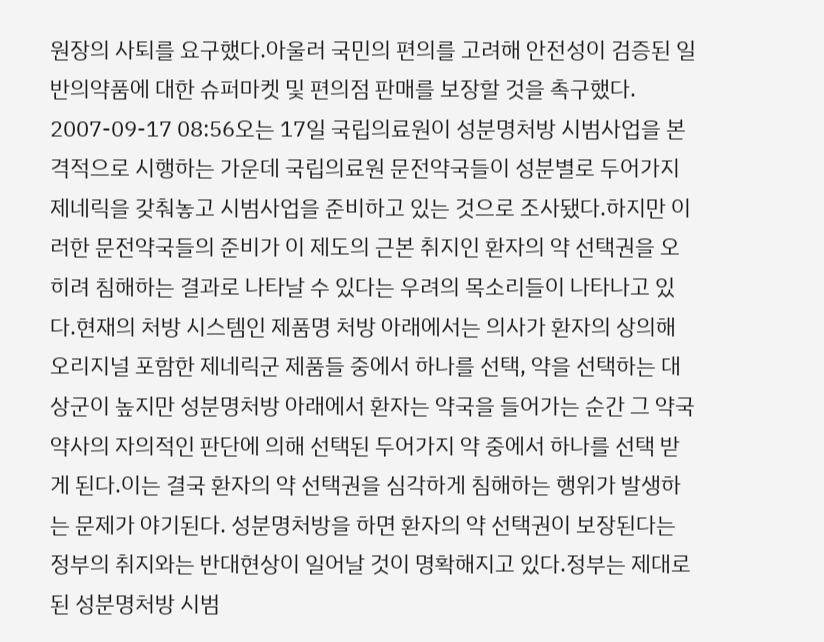원장의 사퇴를 요구했다.아울러 국민의 편의를 고려해 안전성이 검증된 일반의약품에 대한 슈퍼마켓 및 편의점 판매를 보장할 것을 촉구했다.
2007-09-17 08:56오는 17일 국립의료원이 성분명처방 시범사업을 본격적으로 시행하는 가운데 국립의료원 문전약국들이 성분별로 두어가지 제네릭을 갖춰놓고 시범사업을 준비하고 있는 것으로 조사됐다.하지만 이러한 문전약국들의 준비가 이 제도의 근본 취지인 환자의 약 선택권을 오히려 침해하는 결과로 나타날 수 있다는 우려의 목소리들이 나타나고 있다.현재의 처방 시스템인 제품명 처방 아래에서는 의사가 환자의 상의해 오리지널 포함한 제네릭군 제품들 중에서 하나를 선택, 약을 선택하는 대상군이 높지만 성분명처방 아래에서 환자는 약국을 들어가는 순간 그 약국 약사의 자의적인 판단에 의해 선택된 두어가지 약 중에서 하나를 선택 받게 된다.이는 결국 환자의 약 선택권을 심각하게 침해하는 행위가 발생하는 문제가 야기된다. 성분명처방을 하면 환자의 약 선택권이 보장된다는 정부의 취지와는 반대현상이 일어날 것이 명확해지고 있다.정부는 제대로 된 성분명처방 시범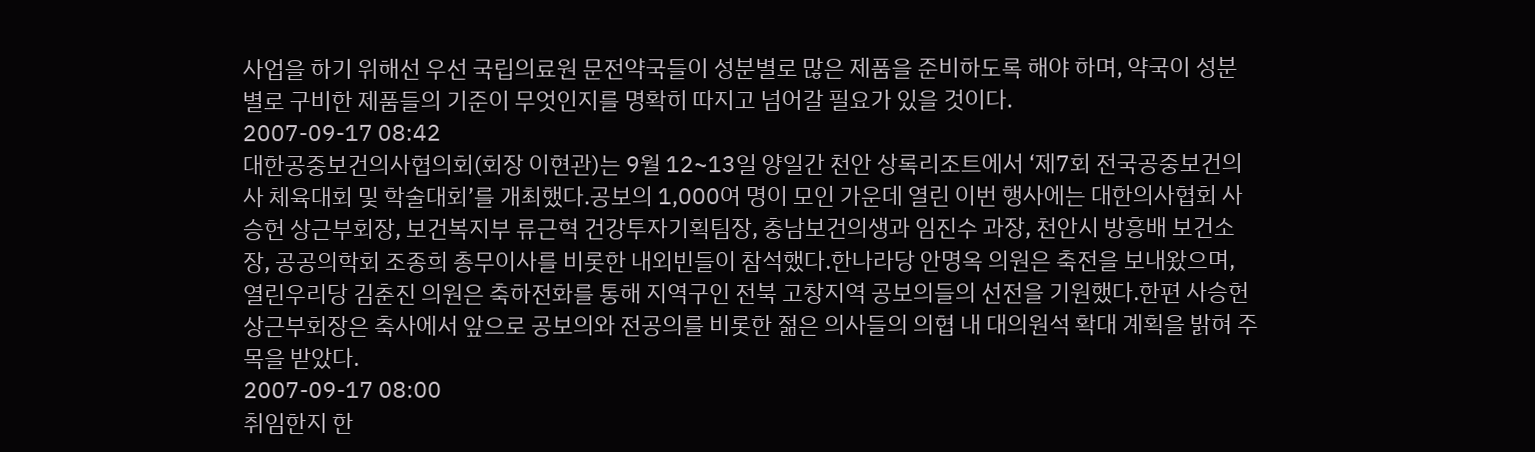사업을 하기 위해선 우선 국립의료원 문전약국들이 성분별로 많은 제품을 준비하도록 해야 하며, 약국이 성분별로 구비한 제품들의 기준이 무엇인지를 명확히 따지고 넘어갈 필요가 있을 것이다.
2007-09-17 08:42
대한공중보건의사협의회(회장 이현관)는 9월 12~13일 양일간 천안 상록리조트에서 ‘제7회 전국공중보건의사 체육대회 및 학술대회’를 개최했다.공보의 1,000여 명이 모인 가운데 열린 이번 행사에는 대한의사협회 사승헌 상근부회장, 보건복지부 류근혁 건강투자기획팀장, 충남보건의생과 임진수 과장, 천안시 방흥배 보건소장, 공공의학회 조종희 총무이사를 비롯한 내외빈들이 참석했다.한나라당 안명옥 의원은 축전을 보내왔으며, 열린우리당 김춘진 의원은 축하전화를 통해 지역구인 전북 고창지역 공보의들의 선전을 기원했다.한편 사승헌 상근부회장은 축사에서 앞으로 공보의와 전공의를 비롯한 젊은 의사들의 의협 내 대의원석 확대 계획을 밝혀 주목을 받았다.
2007-09-17 08:00
취임한지 한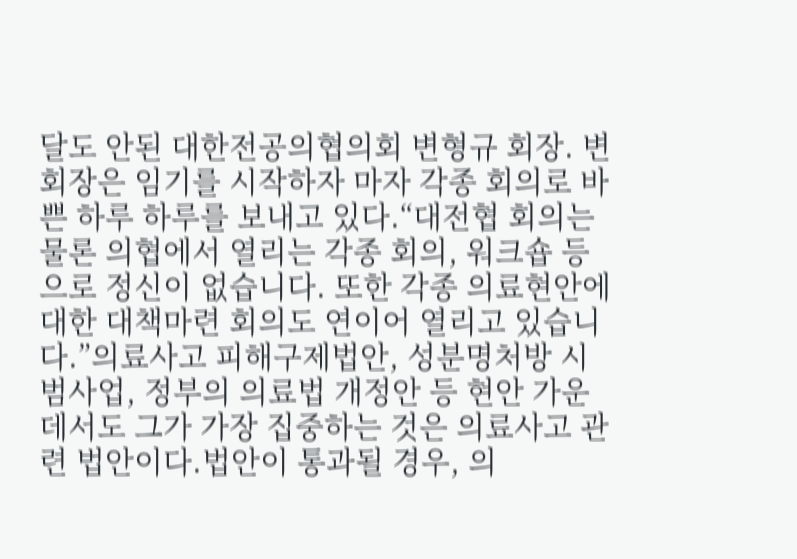달도 안된 대한전공의협의회 변형규 회장. 변 회장은 임기를 시작하자 마자 각종 회의로 바쁜 하루 하루를 보내고 있다.“대전협 회의는 물론 의협에서 열리는 각종 회의, 워크숍 등으로 정신이 없습니다. 또한 각종 의료현안에 대한 대책마련 회의도 연이어 열리고 있습니다.”의료사고 피해구제법안, 성분명처방 시범사업, 정부의 의료법 개정안 등 현안 가운데서도 그가 가장 집중하는 것은 의료사고 관련 법안이다.법안이 통과될 경우, 의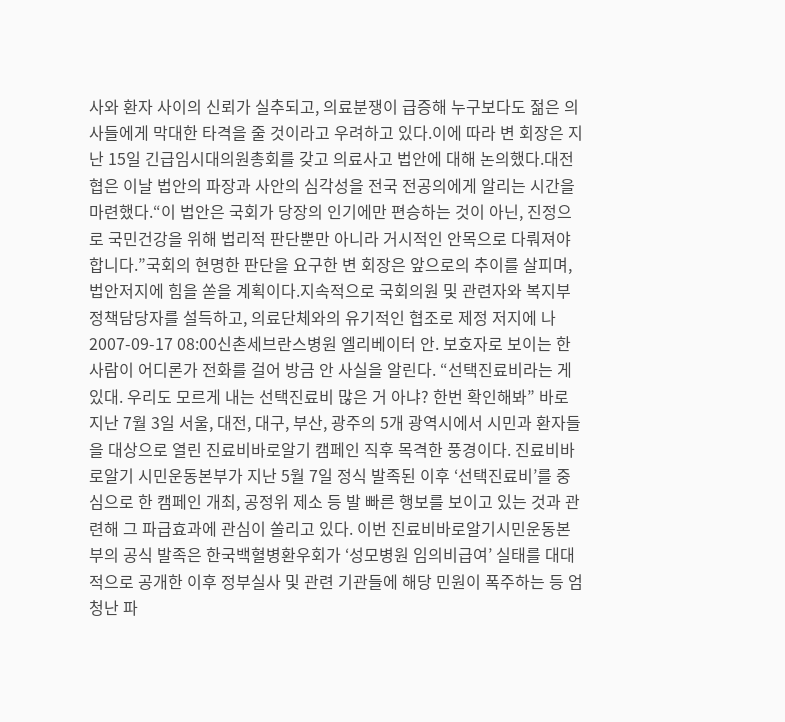사와 환자 사이의 신뢰가 실추되고, 의료분쟁이 급증해 누구보다도 젊은 의사들에게 막대한 타격을 줄 것이라고 우려하고 있다.이에 따라 변 회장은 지난 15일 긴급임시대의원총회를 갖고 의료사고 법안에 대해 논의했다.대전협은 이날 법안의 파장과 사안의 심각성을 전국 전공의에게 알리는 시간을 마련했다.“이 법안은 국회가 당장의 인기에만 편승하는 것이 아닌, 진정으로 국민건강을 위해 법리적 판단뿐만 아니라 거시적인 안목으로 다뤄져야 합니다.”국회의 현명한 판단을 요구한 변 회장은 앞으로의 추이를 살피며, 법안저지에 힘을 쏟을 계획이다.지속적으로 국회의원 및 관련자와 복지부 정책담당자를 설득하고, 의료단체와의 유기적인 협조로 제정 저지에 나
2007-09-17 08:00신촌세브란스병원 엘리베이터 안. 보호자로 보이는 한 사람이 어디론가 전화를 걸어 방금 안 사실을 알린다. “선택진료비라는 게 있대. 우리도 모르게 내는 선택진료비 많은 거 아냐? 한번 확인해봐” 바로 지난 7월 3일 서울, 대전, 대구, 부산, 광주의 5개 광역시에서 시민과 환자들을 대상으로 열린 진료비바로알기 캠페인 직후 목격한 풍경이다. 진료비바로알기 시민운동본부가 지난 5월 7일 정식 발족된 이후 ‘선택진료비’를 중심으로 한 캠페인 개최, 공정위 제소 등 발 빠른 행보를 보이고 있는 것과 관련해 그 파급효과에 관심이 쏠리고 있다. 이번 진료비바로알기시민운동본부의 공식 발족은 한국백혈병환우회가 ‘성모병원 임의비급여’ 실태를 대대적으로 공개한 이후 정부실사 및 관련 기관들에 해당 민원이 폭주하는 등 엄청난 파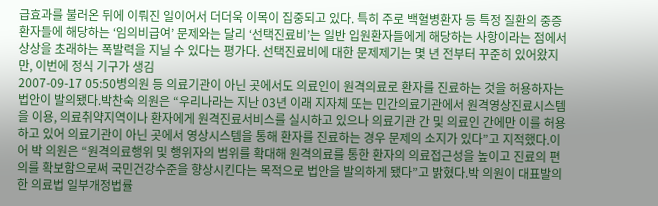급효과를 불러온 뒤에 이뤄진 일이어서 더더욱 이목이 집중되고 있다. 특히 주로 백혈병환자 등 특정 질환의 중증환자들에 해당하는 ‘임의비급여’ 문제와는 달리 ‘선택진료비’는 일반 입원환자들에게 해당하는 사항이라는 점에서 상상을 초래하는 폭발력을 지닐 수 있다는 평가다. 선택진료비에 대한 문제제기는 몇 년 전부터 꾸준히 있어왔지만, 이번에 정식 기구가 생김
2007-09-17 05:50병의원 등 의료기관이 아닌 곳에서도 의료인이 원격의료로 환자를 진료하는 것을 허용하자는 법안이 발의됐다.박찬숙 의원은 “우리나라는 지난 03년 이래 지자체 또는 민간의료기관에서 원격영상진료시스템을 이용, 의료취약지역이나 환자에게 원격진료서비스를 실시하고 있으나 의료기관 간 및 의료인 간에만 이를 허용하고 있어 의료기관이 아닌 곳에서 영상시스템을 통해 환자를 진료하는 경우 문제의 소지가 있다”고 지적했다.이어 박 의원은 “원격의료행위 및 행위자의 범위를 확대해 원격의료를 통한 환자의 의료접근성을 높이고 진료의 편의를 확보함으로써 국민건강수준을 향상시킨다는 목적으로 법안을 발의하게 됐다”고 밝혔다.박 의원이 대표발의 한 의료법 일부개정법률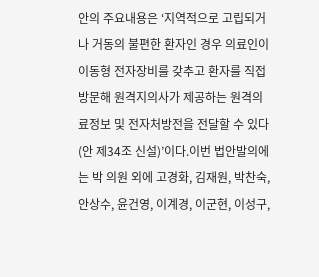안의 주요내용은 ‘지역적으로 고립되거나 거동의 불편한 환자인 경우 의료인이 이동형 전자장비를 갖추고 환자를 직접 방문해 원격지의사가 제공하는 원격의료정보 및 전자처방전을 전달할 수 있다(안 제34조 신설)’이다.이번 법안발의에는 박 의원 외에 고경화, 김재원, 박찬숙, 안상수, 윤건영, 이계경, 이군현, 이성구,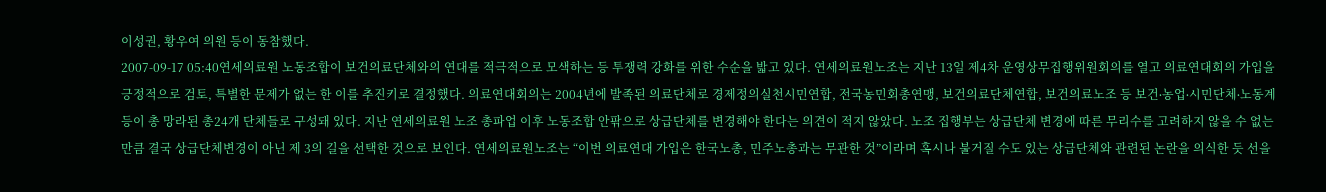이성권, 황우여 의원 등이 동참했다.
2007-09-17 05:40연세의료원 노동조합이 보건의료단체와의 연대를 적극적으로 모색하는 등 투쟁력 강화를 위한 수순을 밟고 있다. 연세의료원노조는 지난 13일 제4차 운영상무집행위원회의를 열고 의료연대회의 가입을 긍정적으로 검토, 특별한 문제가 없는 한 이를 추진키로 결정했다. 의료연대회의는 2004년에 발족된 의료단체로 경제정의실천시민연합, 전국농민회총연맹, 보건의료단체연합, 보건의료노조 등 보건∙농업∙시민단체∙노동계 등이 총 망라된 총24개 단체들로 구성돼 있다. 지난 연세의료원 노조 총파업 이후 노동조합 안팎으로 상급단체를 변경해야 한다는 의견이 적지 않았다. 노조 집행부는 상급단체 변경에 따른 무리수를 고려하지 않을 수 없는 만큼 결국 상급단체변경이 아닌 제 3의 길을 선택한 것으로 보인다. 연세의료원노조는 “이번 의료연대 가입은 한국노총, 민주노총과는 무관한 것”이라며 혹시나 불거질 수도 있는 상급단체와 관련된 논란을 의식한 듯 선을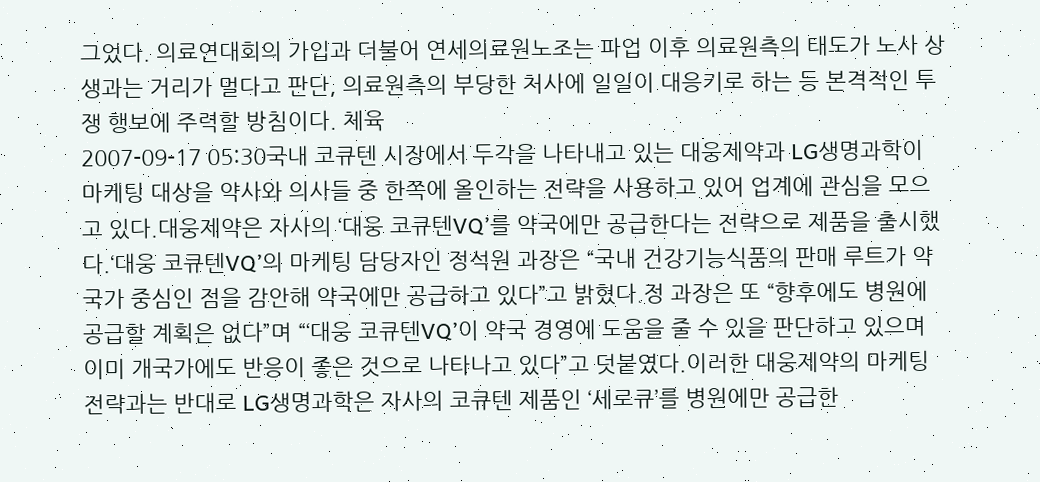그었다. 의료연대회의 가입과 더불어 연세의료원노조는 파업 이후 의료원측의 태도가 노사 상생과는 거리가 멀다고 판단, 의료원측의 부당한 처사에 일일이 대응키로 하는 등 본격적인 투쟁 행보에 주력할 방침이다. 체육
2007-09-17 05:30국내 코큐텐 시장에서 두각을 나타내고 있는 대웅제약과 LG생명과학이 마케팅 대상을 약사와 의사들 중 한쪽에 올인하는 전략을 사용하고 있어 업계에 관심을 모으고 있다.대웅제약은 자사의 ‘대웅 코큐텐VQ’를 약국에만 공급한다는 전략으로 제품을 출시했다.‘대웅 코큐텐VQ’의 마케팅 담당자인 정석원 과장은 “국내 건강기능식품의 판매 루트가 약국가 중심인 점을 감안해 약국에만 공급하고 있다”고 밝혔다.정 과장은 또 “향후에도 병원에 공급할 계획은 없다”며 “‘대웅 코큐텐VQ’이 약국 경영에 도움을 줄 수 있을 판단하고 있으며 이미 개국가에도 반응이 좋은 것으로 나타나고 있다”고 덧붙였다.이러한 대웅제약의 마케팅 전략과는 반대로 LG생명과학은 자사의 코큐텐 제품인 ‘세로큐’를 병원에만 공급한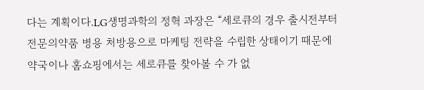다는 계획이다.LG생명과학의 정혁 과장은 “세로큐의 경우 출시전부터 전문의약품 병용 처방용으로 마케팅 전략을 수립한 상태이기 때문에 약국이나 홈쇼핑에서는 세로큐를 찾아볼 수 가 없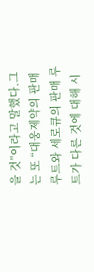을 것”이라고 말했다.그는 또 “대웅제약의 판매 루트와 세로큐의 판매 루트가 다른 것에 대해 시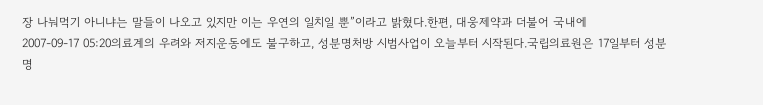장 나눠먹기 아니냐는 말들이 나오고 있지만 이는 우연의 일치일 뿐”이라고 밝혔다.한편, 대웅제약과 더불어 국내에
2007-09-17 05:20의료계의 우려와 저지운동에도 불구하고, 성분명처방 시범사업이 오늘부터 시작된다.국립의료원은 17일부터 성분명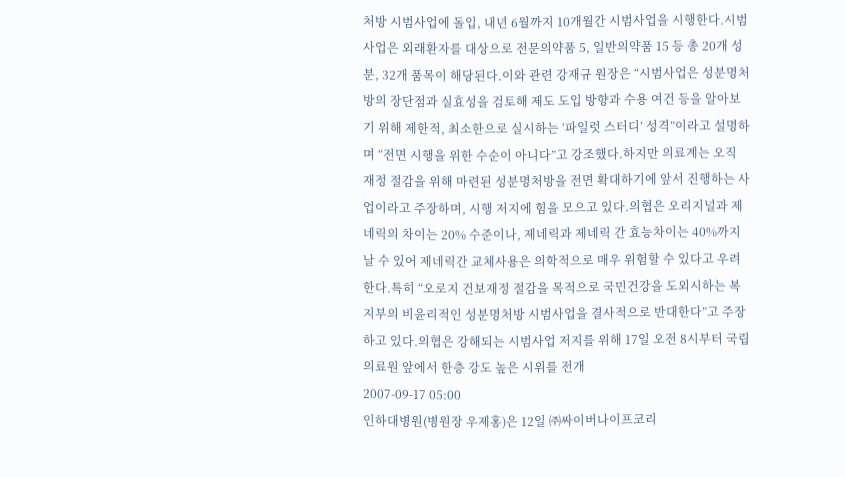처방 시범사업에 돌입, 내년 6월까지 10개월간 시범사업을 시행한다.시범사업은 외래환자를 대상으로 전문의약품 5, 일반의약품 15 등 총 20개 성분, 32개 품목이 해당된다.이와 관련 강재규 원장은 “시범사업은 성분명처방의 장단점과 실효성을 검토해 제도 도입 방향과 수용 여건 등을 알아보기 위해 제한적, 최소한으로 실시하는 ‘파일럿 스터디’ 성격”이라고 설명하며 “전면 시행을 위한 수순이 아니다”고 강조했다.하지만 의료계는 오직 재정 절감을 위해 마련된 성분명처방을 전면 확대하기에 앞서 진행하는 사업이라고 주장하며, 시행 저지에 힘을 모으고 있다.의협은 오리지널과 제네릭의 차이는 20% 수준이나, 제네릭과 제네릭 간 효능차이는 40%까지 날 수 있어 제네릭간 교체사용은 의학적으로 매우 위험할 수 있다고 우려한다.특히 “오로지 건보재정 절감을 목적으로 국민건강을 도외시하는 복지부의 비윤리적인 성분명처방 시범사업을 결사적으로 반대한다”고 주장하고 있다.의협은 강해되는 시범사업 저지를 위해 17일 오전 8시부터 국립의료원 앞에서 한층 강도 높은 시위를 전개
2007-09-17 05:00
인하대병원(병원장 우제홍)은 12일 ㈜싸이버나이프코리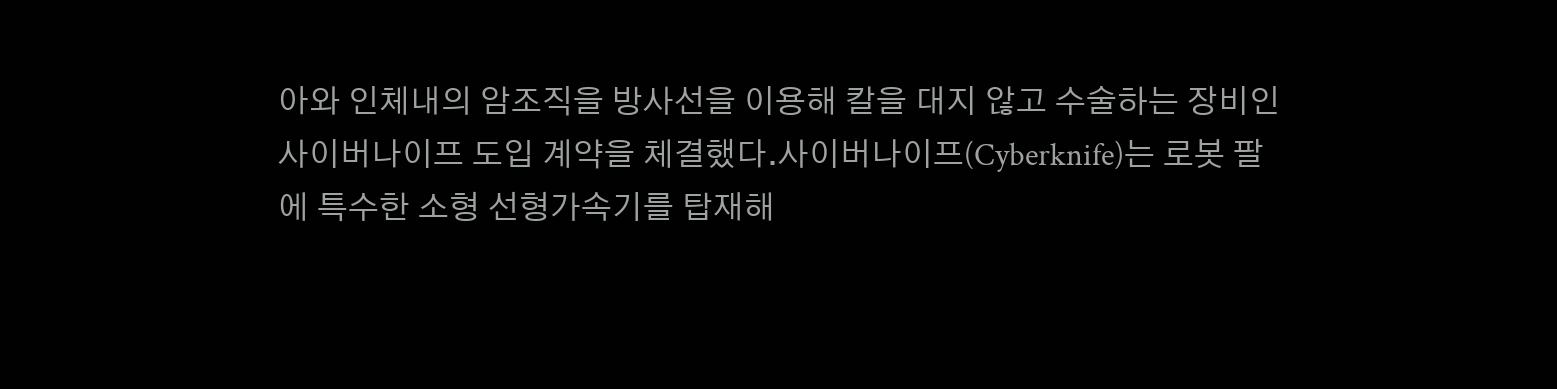아와 인체내의 암조직을 방사선을 이용해 칼을 대지 않고 수술하는 장비인 사이버나이프 도입 계약을 체결했다.사이버나이프(Cyberknife)는 로봇 팔에 특수한 소형 선형가속기를 탑재해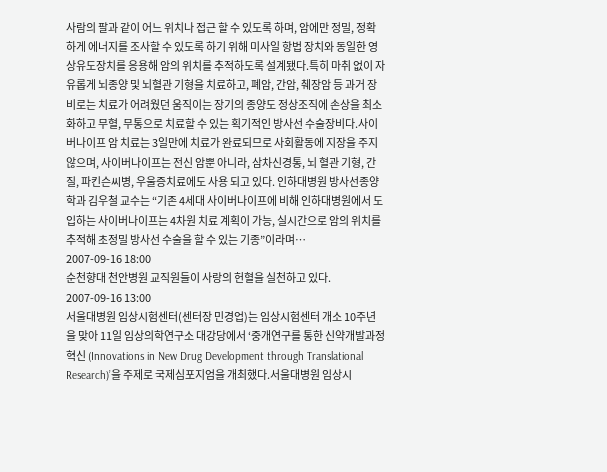사람의 팔과 같이 어느 위치나 접근 할 수 있도록 하며, 암에만 정밀, 정확하게 에너지를 조사할 수 있도록 하기 위해 미사일 항법 장치와 동일한 영상유도장치를 응용해 암의 위치를 추적하도록 설계됐다.특히 마취 없이 자유롭게 뇌종양 및 뇌혈관 기형을 치료하고, 폐암, 간암, 췌장암 등 과거 장비로는 치료가 어려웠던 움직이는 장기의 종양도 정상조직에 손상을 최소화하고 무혈, 무통으로 치료할 수 있는 획기적인 방사선 수술장비다.사이버나이프 암 치료는 3일만에 치료가 완료되므로 사회활동에 지장을 주지 않으며, 사이버나이프는 전신 암뿐 아니라, 삼차신경통, 뇌 혈관 기형, 간질, 파킨슨씨병, 우울증치료에도 사용 되고 있다. 인하대병원 방사선종양학과 김우철 교수는 “기존 4세대 사이버나이프에 비해 인하대병원에서 도입하는 사이버나이프는 4차원 치료 계획이 가능, 실시간으로 암의 위치를 추적해 초정밀 방사선 수술을 할 수 있는 기종”이라며…
2007-09-16 18:00
순천향대 천안병원 교직원들이 사랑의 헌혈을 실천하고 있다.
2007-09-16 13:00
서울대병원 임상시험센터(센터장 민경업)는 임상시험센터 개소 10주년을 맞아 11일 임상의학연구소 대강당에서 ‘중개연구를 통한 신약개발과정 혁신 (Innovations in New Drug Development through Translational Research)’을 주제로 국제심포지엄을 개최했다.서울대병원 임상시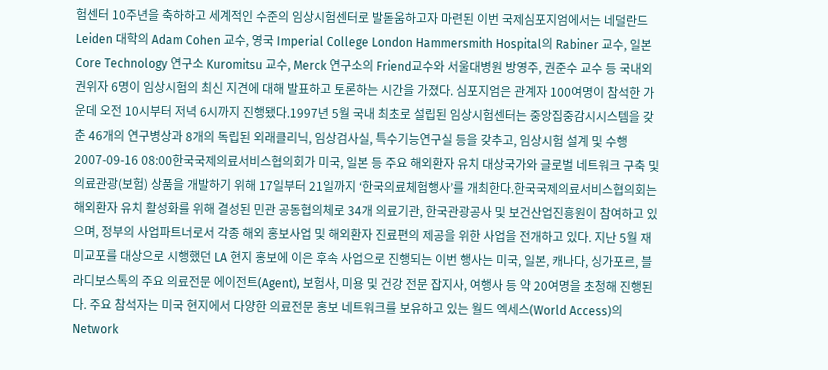험센터 10주년을 축하하고 세계적인 수준의 임상시험센터로 발돋움하고자 마련된 이번 국제심포지엄에서는 네덜란드 Leiden 대학의 Adam Cohen 교수, 영국 Imperial College London Hammersmith Hospital의 Rabiner 교수, 일본 Core Technology 연구소 Kuromitsu 교수, Merck 연구소의 Friend교수와 서울대병원 방영주, 권준수 교수 등 국내외 권위자 6명이 임상시험의 최신 지견에 대해 발표하고 토론하는 시간을 가졌다. 심포지엄은 관계자 100여명이 참석한 가운데 오전 10시부터 저녁 6시까지 진행됐다.1997년 5월 국내 최초로 설립된 임상시험센터는 중앙집중감시시스템을 갖춘 46개의 연구병상과 8개의 독립된 외래클리닉, 임상검사실, 특수기능연구실 등을 갖추고, 임상시험 설계 및 수행
2007-09-16 08:00한국국제의료서비스협의회가 미국, 일본 등 주요 해외환자 유치 대상국가와 글로벌 네트워크 구축 및 의료관광(보험) 상품을 개발하기 위해 17일부터 21일까지 ‘한국의료체험행사’를 개최한다.한국국제의료서비스협의회는 해외환자 유치 활성화를 위해 결성된 민관 공동협의체로 34개 의료기관, 한국관광공사 및 보건산업진흥원이 참여하고 있으며, 정부의 사업파트너로서 각종 해외 홍보사업 및 해외환자 진료편의 제공을 위한 사업을 전개하고 있다. 지난 5월 재미교포를 대상으로 시행했던 LA 현지 홍보에 이은 후속 사업으로 진행되는 이번 행사는 미국, 일본, 캐나다, 싱가포르, 블라디보스톡의 주요 의료전문 에이전트(Agent), 보험사, 미용 및 건강 전문 잡지사, 여행사 등 약 20여명을 초청해 진행된다. 주요 참석자는 미국 현지에서 다양한 의료전문 홍보 네트워크를 보유하고 있는 월드 엑세스(World Access)의 Network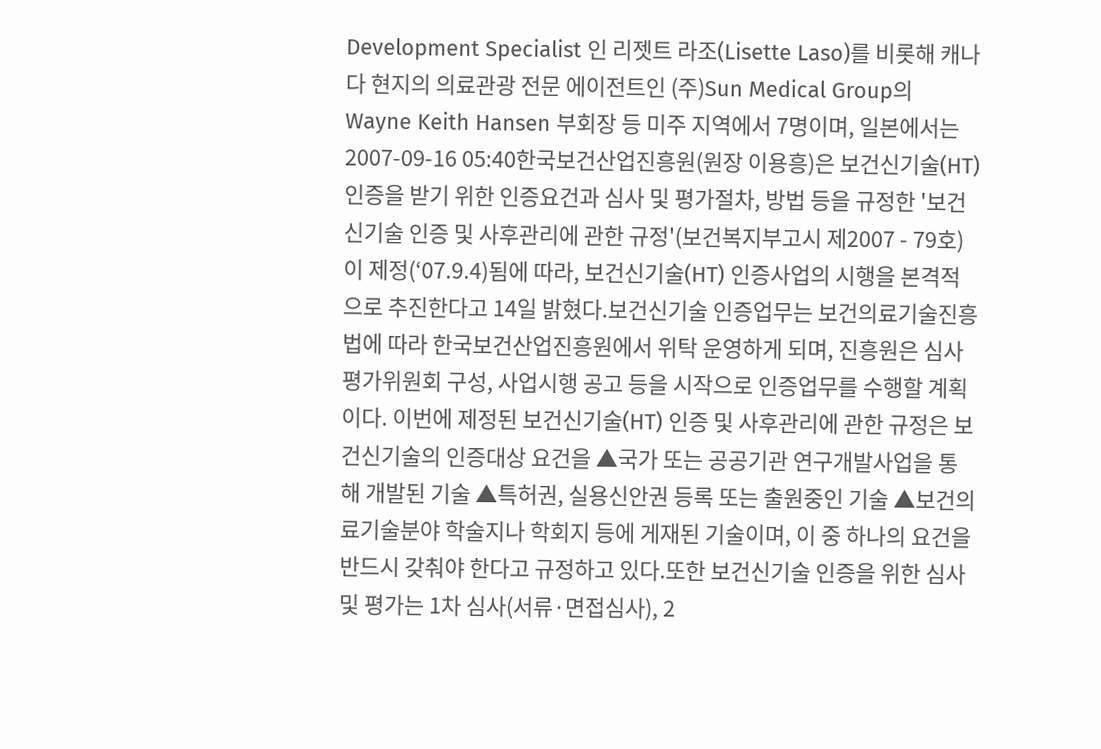Development Specialist 인 리젯트 라조(Lisette Laso)를 비롯해 캐나다 현지의 의료관광 전문 에이전트인 (주)Sun Medical Group의 Wayne Keith Hansen 부회장 등 미주 지역에서 7명이며, 일본에서는
2007-09-16 05:40한국보건산업진흥원(원장 이용흥)은 보건신기술(HT) 인증을 받기 위한 인증요건과 심사 및 평가절차, 방법 등을 규정한 '보건신기술 인증 및 사후관리에 관한 규정'(보건복지부고시 제2007 - 79호)이 제정(‘07.9.4)됨에 따라, 보건신기술(HT) 인증사업의 시행을 본격적으로 추진한다고 14일 밝혔다.보건신기술 인증업무는 보건의료기술진흥법에 따라 한국보건산업진흥원에서 위탁 운영하게 되며, 진흥원은 심사평가위원회 구성, 사업시행 공고 등을 시작으로 인증업무를 수행할 계획이다. 이번에 제정된 보건신기술(HT) 인증 및 사후관리에 관한 규정은 보건신기술의 인증대상 요건을 ▲국가 또는 공공기관 연구개발사업을 통해 개발된 기술 ▲특허권, 실용신안권 등록 또는 출원중인 기술 ▲보건의료기술분야 학술지나 학회지 등에 게재된 기술이며, 이 중 하나의 요건을 반드시 갖춰야 한다고 규정하고 있다.또한 보건신기술 인증을 위한 심사 및 평가는 1차 심사(서류·면접심사), 2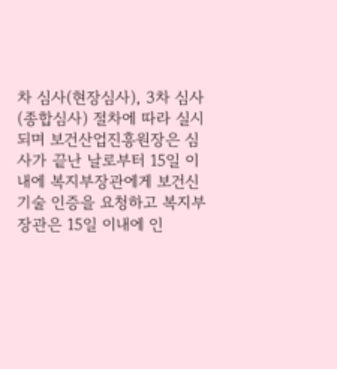차 심사(현장심사), 3차 심사(종합심사) 절차에 따라 실시되며 보건산업진흥원장은 심사가 끝난 날로부터 15일 이내에 복지부장관에게 보건신기술 인증을 요청하고 복지부장관은 15일 이내에 인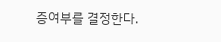증여부를 결정한다.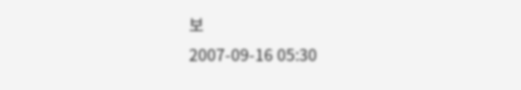보
2007-09-16 05:30